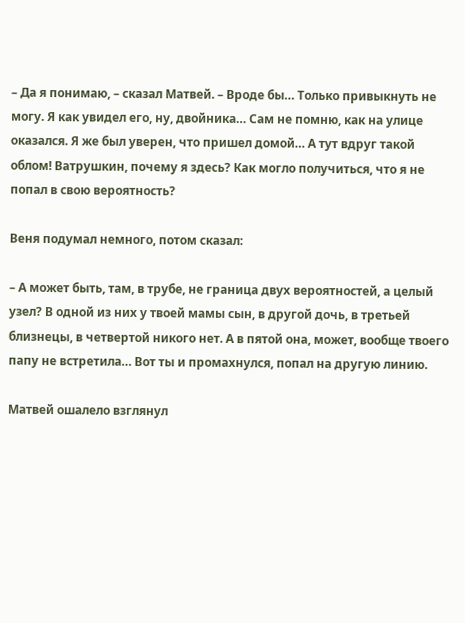– Да я понимаю, – сказал Матвей. – Вроде бы… Только привыкнуть не могу. Я как увидел его, ну, двойника… Сам не помню, как на улице оказался. Я же был уверен, что пришел домой… А тут вдруг такой облом! Ватрушкин, почему я здесь? Как могло получиться, что я не попал в свою вероятность?

Веня подумал немного, потом сказал:

– А может быть, там, в трубе, не граница двух вероятностей, а целый узел? В одной из них у твоей мамы сын, в другой дочь, в третьей близнецы, в четвертой никого нет. А в пятой она, может, вообще твоего папу не встретила… Вот ты и промахнулся, попал на другую линию.

Матвей ошалело взглянул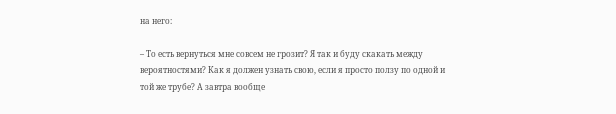на него:

– То есть вернуться мне совсем не грозит? Я так и буду скакать между вероятностями? Как я должен узнать свою, если я просто ползу по одной и той же трубе? А завтра вообще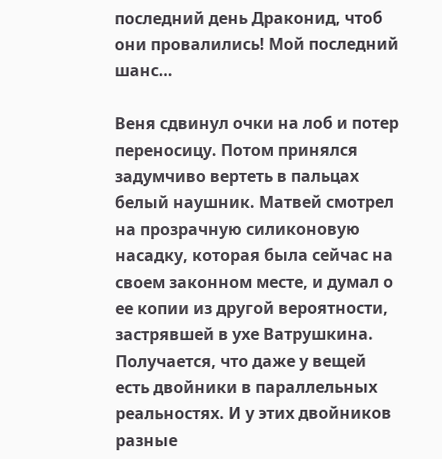последний день Драконид, чтоб они провалились! Мой последний шанс…

Веня сдвинул очки на лоб и потер переносицу. Потом принялся задумчиво вертеть в пальцах белый наушник. Матвей смотрел на прозрачную силиконовую насадку, которая была сейчас на своем законном месте, и думал о ее копии из другой вероятности, застрявшей в ухе Ватрушкина. Получается, что даже у вещей есть двойники в параллельных реальностях. И у этих двойников разные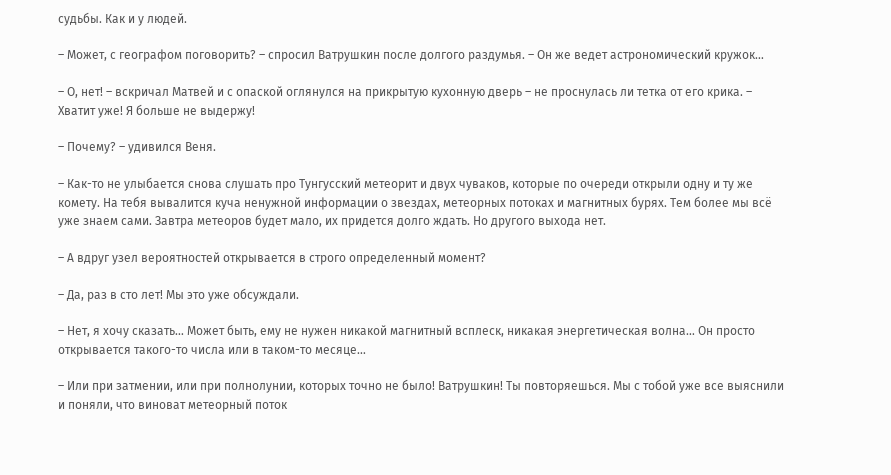судьбы. Как и у людей.

– Может, с географом поговорить? – спросил Ватрушкин после долгого раздумья. – Он же ведет астрономический кружок…

– О, нет! – вскричал Матвей и с опаской оглянулся на прикрытую кухонную дверь – не проснулась ли тетка от его крика. – Хватит уже! Я больше не выдержу!

– Почему? – удивился Веня.

– Как-то не улыбается снова слушать про Тунгусский метеорит и двух чуваков, которые по очереди открыли одну и ту же комету. На тебя вывалится куча ненужной информации о звездах, метеорных потоках и магнитных бурях. Тем более мы всё уже знаем сами. Завтра метеоров будет мало, их придется долго ждать. Но другого выхода нет.

– А вдруг узел вероятностей открывается в строго определенный момент?

– Да, раз в сто лет! Мы это уже обсуждали.

– Нет, я хочу сказать… Может быть, ему не нужен никакой магнитный всплеск, никакая энергетическая волна… Он просто открывается такого-то числа или в таком-то месяце…

– Или при затмении, или при полнолунии, которых точно не было! Ватрушкин! Ты повторяешься. Мы с тобой уже все выяснили и поняли, что виноват метеорный поток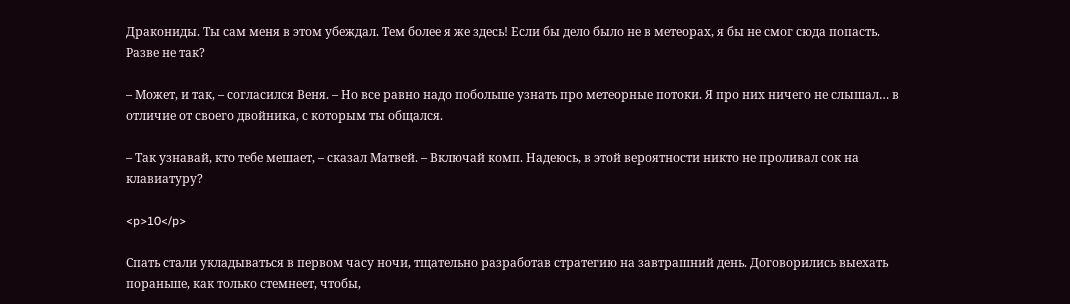Дракониды. Ты сам меня в этом убеждал. Тем более я же здесь! Если бы дело было не в метеорах, я бы не смог сюда попасть. Разве не так?

– Может, и так, – согласился Веня. – Но все равно надо побольше узнать про метеорные потоки. Я про них ничего не слышал… в отличие от своего двойника, с которым ты общался.

– Так узнавай, кто тебе мешает, – сказал Матвей. – Включай комп. Надеюсь, в этой вероятности никто не проливал сок на клавиатуру?

<p>10</p>

Спать стали укладываться в первом часу ночи, тщательно разработав стратегию на завтрашний день. Договорились выехать пораньше, как только стемнеет, чтобы,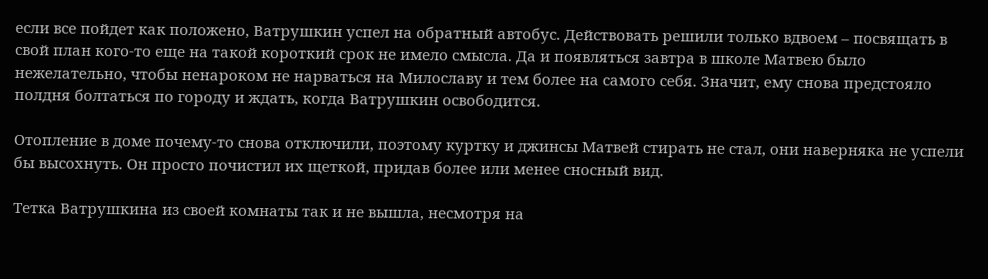если все пойдет как положено, Ватрушкин успел на обратный автобус. Действовать решили только вдвоем – посвящать в свой план кого-то еще на такой короткий срок не имело смысла. Да и появляться завтра в школе Матвею было нежелательно, чтобы ненароком не нарваться на Милославу и тем более на самого себя. Значит, ему снова предстояло полдня болтаться по городу и ждать, когда Ватрушкин освободится.

Отопление в доме почему-то снова отключили, поэтому куртку и джинсы Матвей стирать не стал, они наверняка не успели бы высохнуть. Он просто почистил их щеткой, придав более или менее сносный вид.

Тетка Ватрушкина из своей комнаты так и не вышла, несмотря на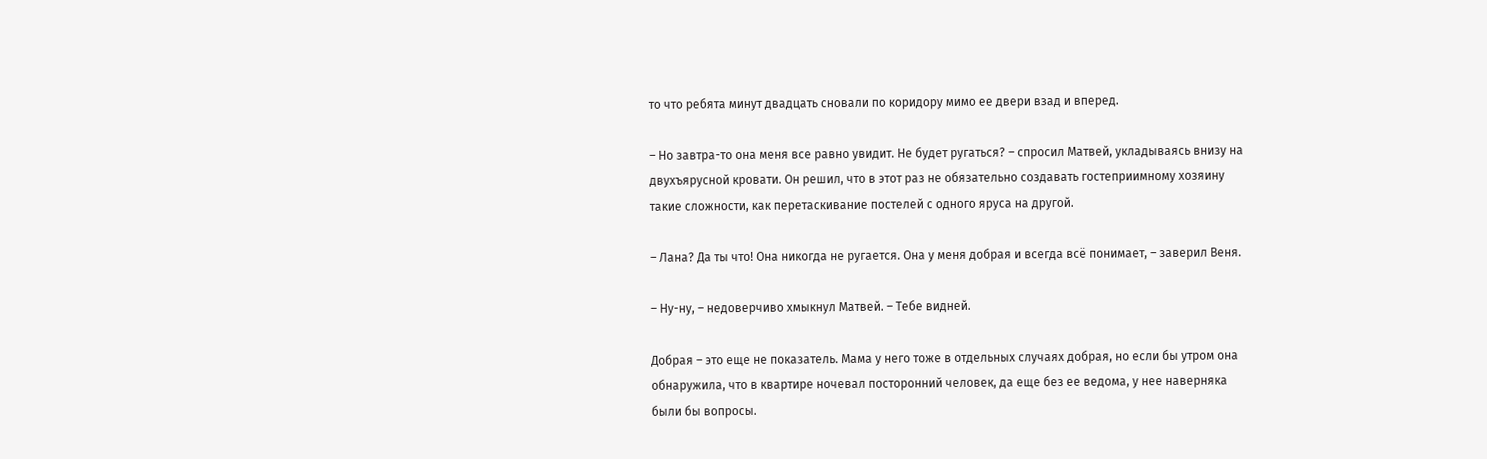то что ребята минут двадцать сновали по коридору мимо ее двери взад и вперед.

– Но завтра-то она меня все равно увидит. Не будет ругаться? – спросил Матвей, укладываясь внизу на двухъярусной кровати. Он решил, что в этот раз не обязательно создавать гостеприимному хозяину такие сложности, как перетаскивание постелей с одного яруса на другой.

– Лана? Да ты что! Она никогда не ругается. Она у меня добрая и всегда всё понимает, – заверил Веня.

– Ну-ну, – недоверчиво хмыкнул Матвей. – Тебе видней.

Добрая – это еще не показатель. Мама у него тоже в отдельных случаях добрая, но если бы утром она обнаружила, что в квартире ночевал посторонний человек, да еще без ее ведома, у нее наверняка были бы вопросы.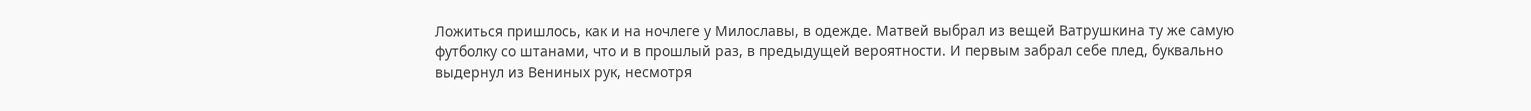Ложиться пришлось, как и на ночлеге у Милославы, в одежде. Матвей выбрал из вещей Ватрушкина ту же самую футболку со штанами, что и в прошлый раз, в предыдущей вероятности. И первым забрал себе плед, буквально выдернул из Вениных рук, несмотря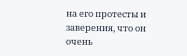на его протесты и заверения, что он очень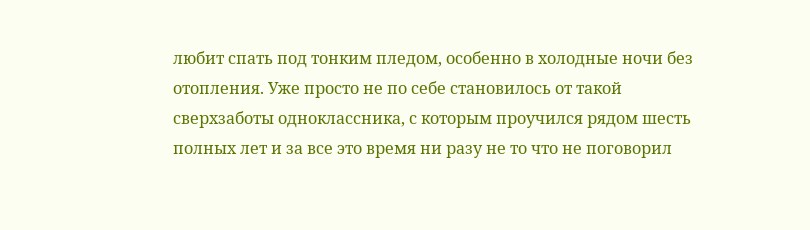любит спать под тонким пледом, особенно в холодные ночи без отопления. Уже просто не по себе становилось от такой сверхзаботы одноклассника, с которым проучился рядом шесть полных лет и за все это время ни разу не то что не поговорил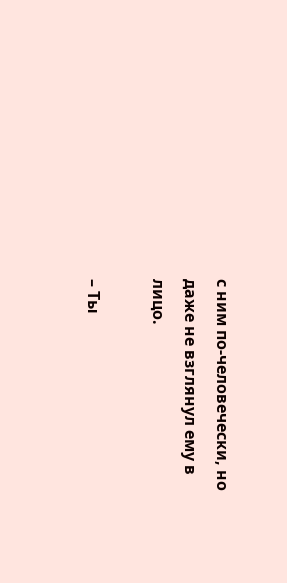с ним по-человечески, но даже не взглянул ему в лицо.

– Ты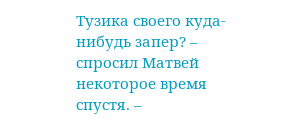Тузика своего куда-нибудь запер? – спросил Матвей некоторое время спустя. –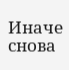Иначе снова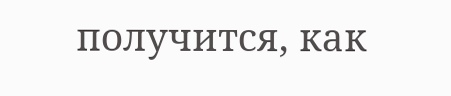получится, как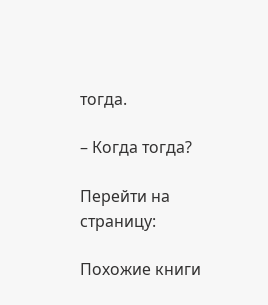тогда.

– Когда тогда?

Перейти на страницу:

Похожие книги